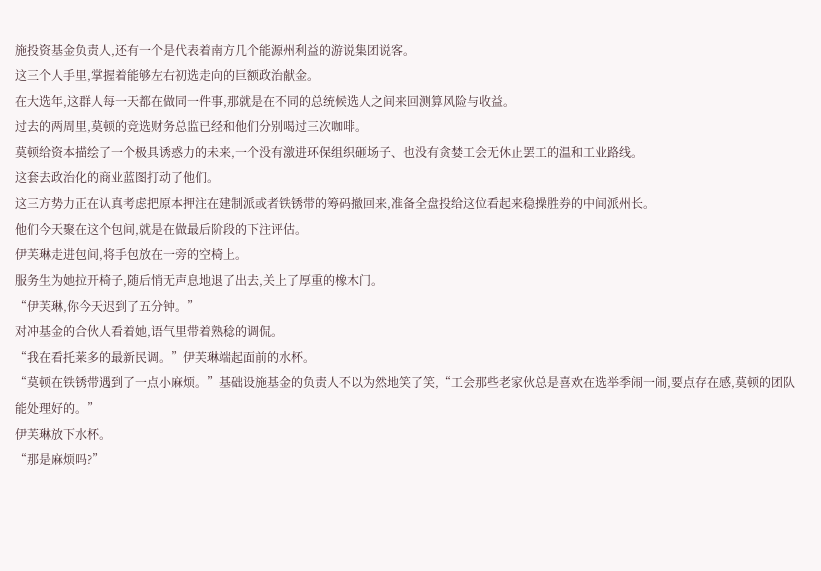施投资基金负责人,还有一个是代表着南方几个能源州利益的游说集团说客。
这三个人手里,掌握着能够左右初选走向的巨额政治献金。
在大选年,这群人每一天都在做同一件事,那就是在不同的总统候选人之间来回测算风险与收益。
过去的两周里,莫顿的竞选财务总监已经和他们分别喝过三次咖啡。
莫顿给资本描绘了一个极具诱惑力的未来,一个没有激进环保组织砸场子、也没有贪婪工会无休止罢工的温和工业路线。
这套去政治化的商业蓝图打动了他们。
这三方势力正在认真考虑把原本押注在建制派或者铁锈带的筹码撤回来,准备全盘投给这位看起来稳操胜券的中间派州长。
他们今天聚在这个包间,就是在做最后阶段的下注评估。
伊芙琳走进包间,将手包放在一旁的空椅上。
服务生为她拉开椅子,随后悄无声息地退了出去,关上了厚重的橡木门。
“伊芙琳,你今天迟到了五分钟。”
对冲基金的合伙人看着她,语气里带着熟稔的调侃。
“我在看托莱多的最新民调。”伊芙琳端起面前的水杯。
“莫顿在铁锈带遇到了一点小麻烦。”基础设施基金的负责人不以为然地笑了笑,“工会那些老家伙总是喜欢在选举季闹一闹,要点存在感,莫顿的团队能处理好的。”
伊芙琳放下水杯。
“那是麻烦吗?”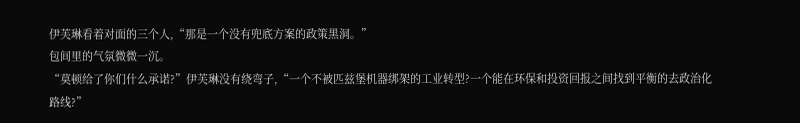伊芙琳看着对面的三个人,“那是一个没有兜底方案的政策黑洞。”
包间里的气氛微微一沉。
“莫顿给了你们什么承诺?”伊芙琳没有绕弯子,“一个不被匹兹堡机器绑架的工业转型?一个能在环保和投资回报之间找到平衡的去政治化路线?”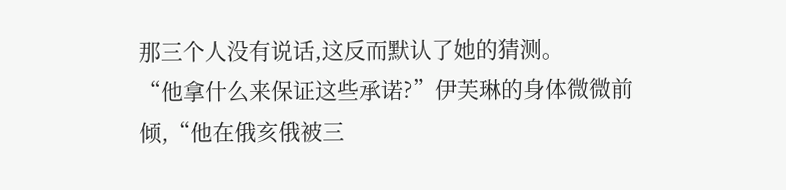那三个人没有说话,这反而默认了她的猜测。
“他拿什么来保证这些承诺?”伊芙琳的身体微微前倾,“他在俄亥俄被三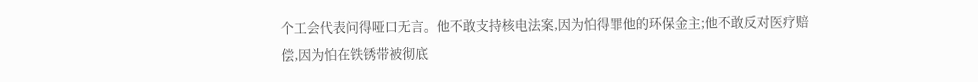个工会代表问得哑口无言。他不敢支持核电法案,因为怕得罪他的环保金主;他不敢反对医疗赔偿,因为怕在铁锈带被彻底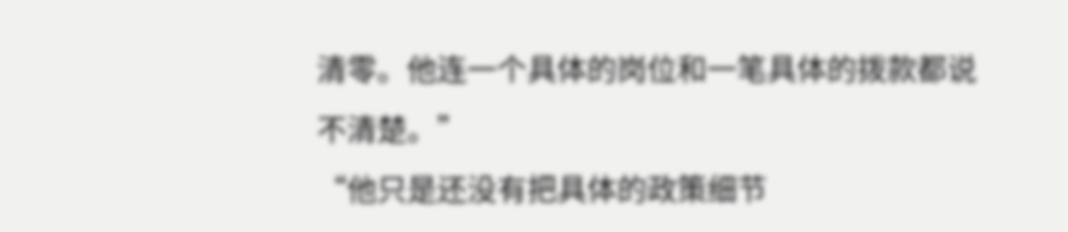清零。他连一个具体的岗位和一笔具体的拨款都说不清楚。”
“他只是还没有把具体的政策细节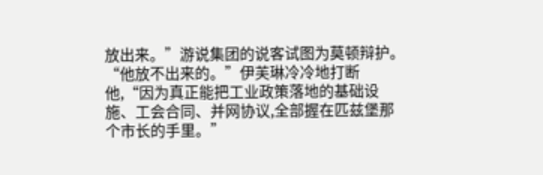放出来。”游说集团的说客试图为莫顿辩护。
“他放不出来的。”伊芙琳冷冷地打断他,“因为真正能把工业政策落地的基础设施、工会合同、并网协议,全部握在匹兹堡那个市长的手里。”